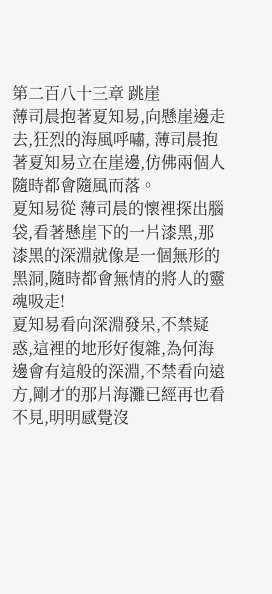第二百八十三章 跳崖
薄司晨抱著夏知易,向懸崖邊走去,狂烈的海風呼嘯, 薄司晨抱著夏知易立在崖邊,仿佛兩個人隨時都會隨風而落。
夏知易從 薄司晨的懷裡探出腦袋,看著懸崖下的一片漆黑,那漆黑的深淵就像是一個無形的黑洞,隨時都會無情的將人的靈魂吸走!
夏知易看向深淵發呆,不禁疑惑,這裡的地形好復雜,為何海邊會有這般的深淵,不禁看向遠方,剛才的那片海灘已經再也看不見,明明感覺沒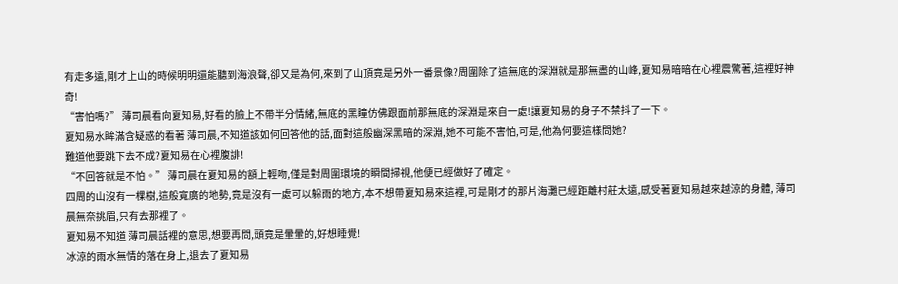有走多遠,剛才上山的時候明明還能聽到海浪聲,卻又是為何,來到了山頂竟是另外一番景像?周圍除了這無底的深淵就是那無盡的山峰,夏知易暗暗在心裡震驚著,這裡好神奇!
“害怕嗎?” 薄司晨看向夏知易,好看的臉上不帶半分情緒,無底的黑瞳仿佛跟面前那無底的深淵是來自一處!讓夏知易的身子不禁抖了一下。
夏知易水眸滿含疑惑的看著 薄司晨,不知道該如何回答他的話,面對這般幽深黑暗的深淵,她不可能不害怕,可是,他為何要這樣問她?
難道他要跳下去不成?夏知易在心裡腹誹!
“不回答就是不怕。” 薄司晨在夏知易的額上輕吻,僅是對周圍環境的瞬間掃視,他便已經做好了確定。
四周的山沒有一棵樹,這般寬廣的地勢,竟是沒有一處可以躲雨的地方,本不想帶夏知易來這裡,可是剛才的那片海灘已經距離村莊太遠,感受著夏知易越來越涼的身體, 薄司晨無奈挑眉,只有去那裡了。
夏知易不知道 薄司晨話裡的意思,想要再問,頭竟是暈暈的,好想睡覺!
冰涼的雨水無情的落在身上,退去了夏知易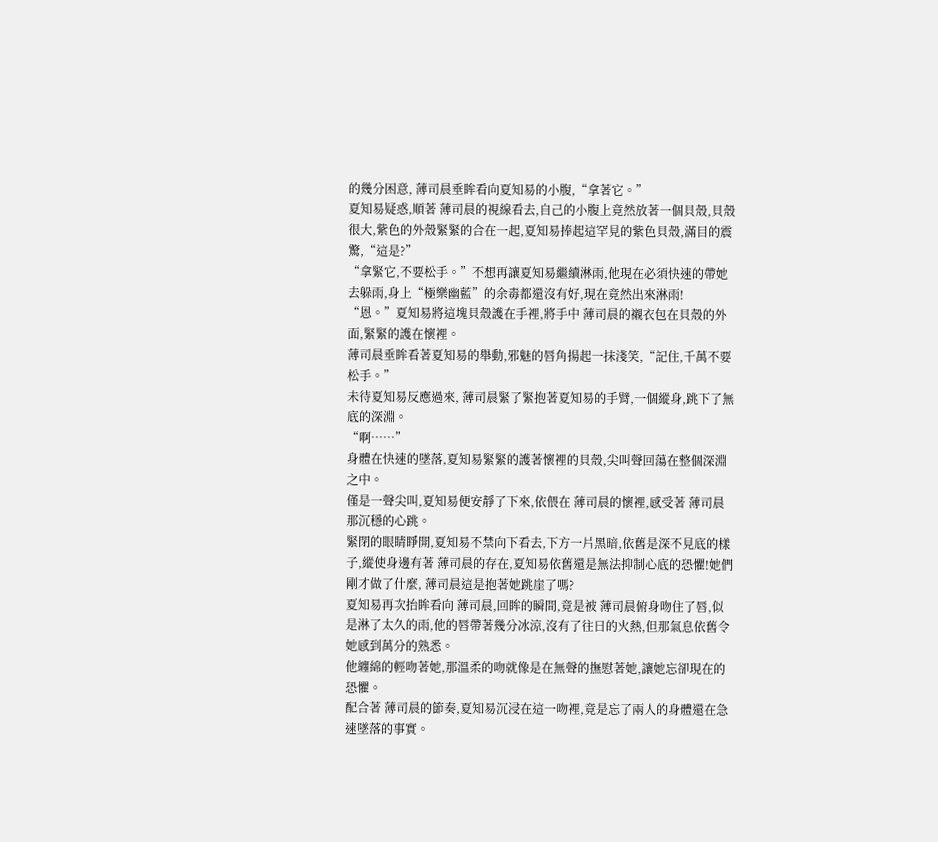的幾分困意, 薄司晨垂眸看向夏知易的小腹,“拿著它。”
夏知易疑惑,順著 薄司晨的視線看去,自己的小腹上竟然放著一個貝殼,貝殼很大,紫色的外殼緊緊的合在一起,夏知易捧起這罕見的紫色貝殼,滿目的震驚,“這是?”
“拿緊它,不要松手。”不想再讓夏知易繼續淋雨,他現在必須快速的帶她去躲雨,身上“極樂幽藍”的余毒都還沒有好,現在竟然出來淋雨!
“恩。”夏知易將這塊貝殼護在手裡,將手中 薄司晨的襯衣包在貝殼的外面,緊緊的護在懷裡。
薄司晨垂眸看著夏知易的舉動,邪魅的唇角揚起一抹淺笑,“記住,千萬不要松手。”
未待夏知易反應過來, 薄司晨緊了緊抱著夏知易的手臂,一個縱身,跳下了無底的深淵。
“啊……”
身體在快速的墜落,夏知易緊緊的護著懷裡的貝殼,尖叫聲回蕩在整個深淵之中。
僅是一聲尖叫,夏知易便安靜了下來,依偎在 薄司晨的懷裡,感受著 薄司晨那沉穩的心跳。
緊閉的眼睛睜開,夏知易不禁向下看去,下方一片黑暗,依舊是深不見底的樣子,縱使身邊有著 薄司晨的存在,夏知易依舊還是無法抑制心底的恐懼!她們剛才做了什麼, 薄司晨這是抱著她跳崖了嗎?
夏知易再次抬眸看向 薄司晨,回眸的瞬間,竟是被 薄司晨俯身吻住了唇,似是淋了太久的雨,他的唇帶著幾分冰涼,沒有了往日的火熱,但那氣息依舊令她感到萬分的熟悉。
他纏綿的輕吻著她,那溫柔的吻就像是在無聲的撫慰著她,讓她忘卻現在的恐懼。
配合著 薄司晨的節奏,夏知易沉浸在這一吻裡,竟是忘了兩人的身體還在急速墜落的事實。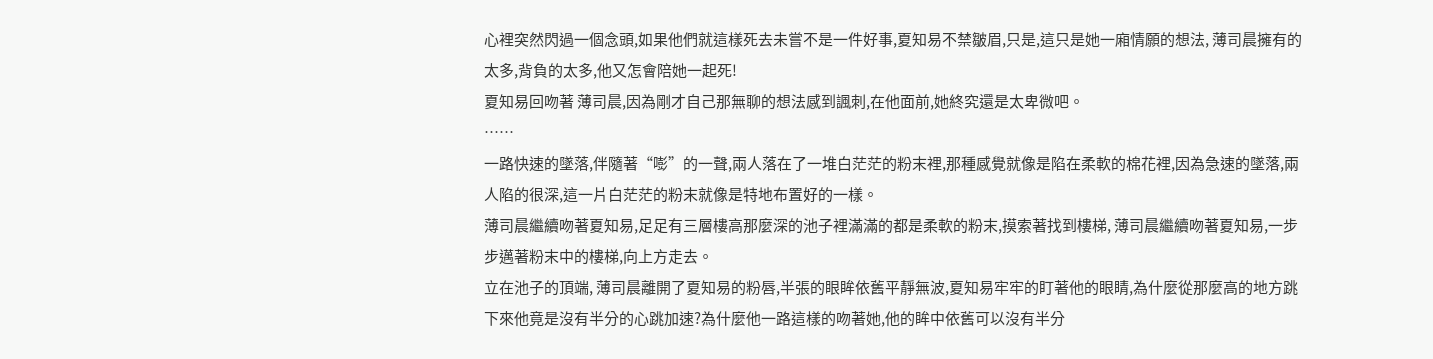心裡突然閃過一個念頭,如果他們就這樣死去未嘗不是一件好事,夏知易不禁皺眉,只是,這只是她一廂情願的想法, 薄司晨擁有的太多,背負的太多,他又怎會陪她一起死!
夏知易回吻著 薄司晨,因為剛才自己那無聊的想法感到諷刺,在他面前,她終究還是太卑微吧。
……
一路快速的墜落,伴隨著“嘭”的一聲,兩人落在了一堆白茫茫的粉末裡,那種感覺就像是陷在柔軟的棉花裡,因為急速的墜落,兩人陷的很深,這一片白茫茫的粉末就像是特地布置好的一樣。
薄司晨繼續吻著夏知易,足足有三層樓高那麼深的池子裡滿滿的都是柔軟的粉末,摸索著找到樓梯, 薄司晨繼續吻著夏知易,一步步邁著粉末中的樓梯,向上方走去。
立在池子的頂端, 薄司晨離開了夏知易的粉唇,半張的眼眸依舊平靜無波,夏知易牢牢的盯著他的眼睛,為什麼從那麼高的地方跳下來他竟是沒有半分的心跳加速?為什麼他一路這樣的吻著她,他的眸中依舊可以沒有半分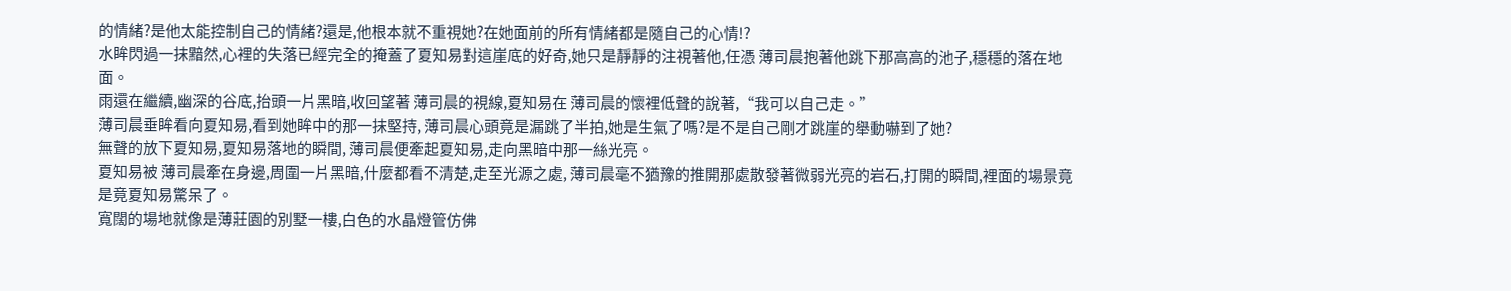的情緒?是他太能控制自己的情緒?還是,他根本就不重視她?在她面前的所有情緒都是隨自己的心情!?
水眸閃過一抹黯然,心裡的失落已經完全的掩蓋了夏知易對這崖底的好奇,她只是靜靜的注視著他,任憑 薄司晨抱著他跳下那高高的池子,穩穩的落在地面。
雨還在繼續,幽深的谷底,抬頭一片黑暗,收回望著 薄司晨的視線,夏知易在 薄司晨的懷裡低聲的說著,“我可以自己走。”
薄司晨垂眸看向夏知易,看到她眸中的那一抹堅持, 薄司晨心頭竟是漏跳了半拍,她是生氣了嗎?是不是自己剛才跳崖的舉動嚇到了她?
無聲的放下夏知易,夏知易落地的瞬間, 薄司晨便牽起夏知易,走向黑暗中那一絲光亮。
夏知易被 薄司晨牽在身邊,周圍一片黑暗,什麼都看不清楚,走至光源之處, 薄司晨毫不猶豫的推開那處散發著微弱光亮的岩石,打開的瞬間,裡面的場景竟是竟夏知易驚呆了。
寬闊的場地就像是薄莊園的別墅一樓,白色的水晶燈管仿佛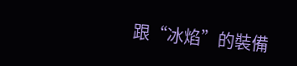跟“冰焰”的裝備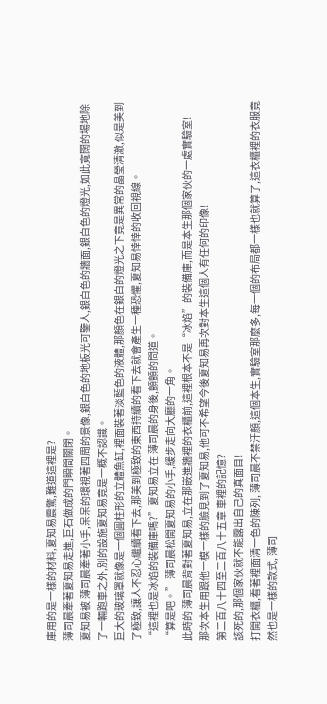庫用的是一樣的材料,夏知易震驚,難道這裡是?
薄司晨牽著夏知易走進,巨石做成的門瞬間關閉。
夏知易被 薄司晨牽著小手,呆呆的環視著四周的景像,銀白色的地板光可鑒人,銀白色的牆面,銀白色的燈光,如此寬闊的場地除了一輛跑車之外,別的設施夏知易竟是一概不認識。
巨大的玻璃罩就像是一個圓柱形的立體魚缸,裡面裝著淡藍色的液體,那顏色在銀白的燈光之下竟是異常的晶瑩清澈,似是美到了極致,讓人不忍心繼續看下去,那美到極致的東西持續的看下去就會產生一種恐懼,夏知易悻悻的收回視線。
“這裡也是冰焰的裝備庫嗎?”夏知易立在 薄司晨的身後,顫顫的問道。
“算是吧。” 薄司晨松開夏知易的小手,緩步走向大廳的一角。
此時的 薄司晨背對著夏知易,立在那嵌進牆裡的衣櫃前,這裡根本不是“冰焰”的裝備庫,而是本生那個家伙的一處實驗室!
那次本生用跟他一模一樣的臉見到了夏知易,他可不希望今後夏知易再次對本生這個人有任何的印像!
第二百八十四至二百八十五章 車裡的記憶?
該死的,那個家伙就不能露出自己的真面目!
打開衣櫃,看著裡面清一色的陳列, 薄司晨不禁汗顏,這個本生,實驗室那麼多,每一個的布局都一樣也就算了,這衣櫃裡的衣服竟然也是一樣的款式, 薄司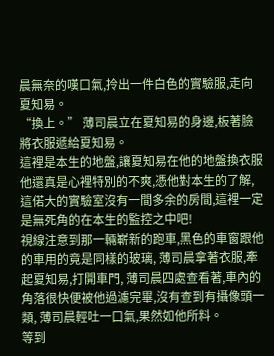晨無奈的嘆口氣,拎出一件白色的實驗服,走向夏知易。
“換上。” 薄司晨立在夏知易的身邊,板著臉將衣服遞給夏知易。
這裡是本生的地盤,讓夏知易在他的地盤換衣服他還真是心裡特別的不爽,憑他對本生的了解,這偌大的實驗室沒有一間多余的房間,這裡一定是無死角的在本生的監控之中吧!
視線注意到那一輛嶄新的跑車,黑色的車窗跟他的車用的竟是同樣的玻璃, 薄司晨拿著衣服,牽起夏知易,打開車門, 薄司晨四處查看著,車內的角落很快便被他過濾完畢,沒有查到有攝像頭一類, 薄司晨輕吐一口氣,果然如他所料。
等到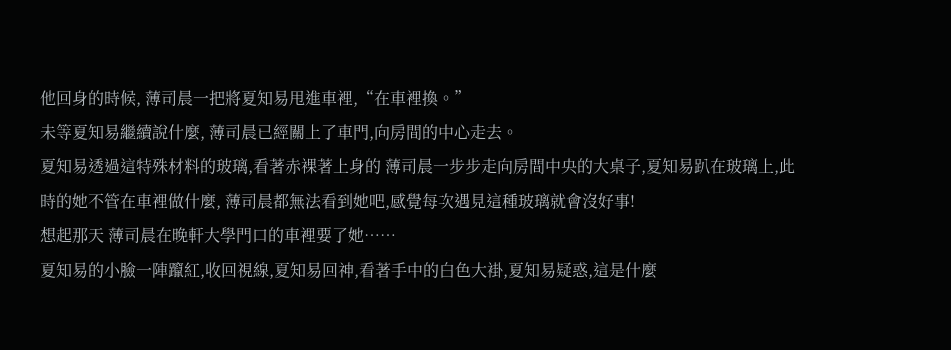他回身的時候, 薄司晨一把將夏知易甩進車裡,“在車裡換。”
未等夏知易繼續說什麼, 薄司晨已經關上了車門,向房間的中心走去。
夏知易透過這特殊材料的玻璃,看著赤裸著上身的 薄司晨一步步走向房間中央的大桌子,夏知易趴在玻璃上,此時的她不管在車裡做什麼, 薄司晨都無法看到她吧,感覺每次遇見這種玻璃就會沒好事!
想起那天 薄司晨在晚軒大學門口的車裡要了她……
夏知易的小臉一陣躥紅,收回視線,夏知易回神,看著手中的白色大褂,夏知易疑惑,這是什麼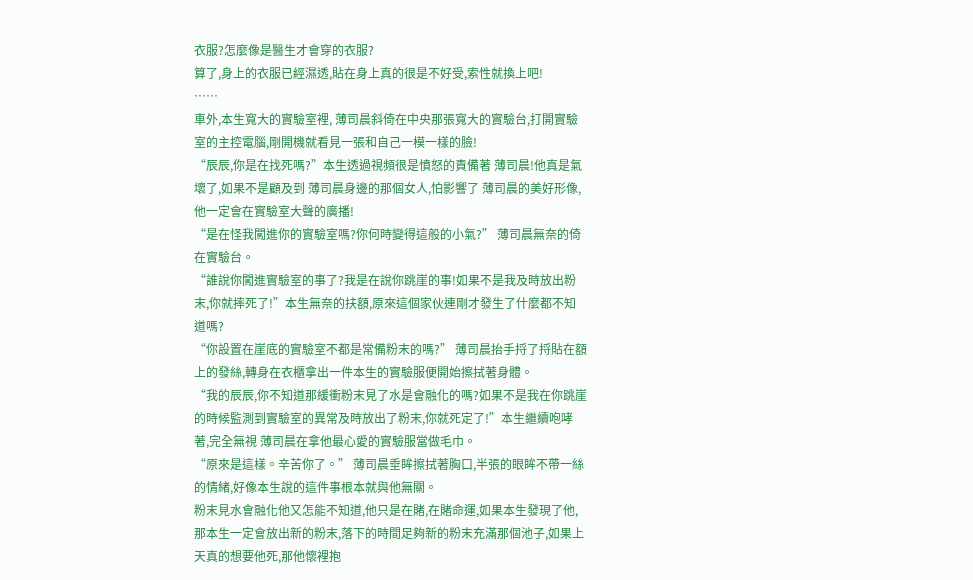衣服?怎麼像是醫生才會穿的衣服?
算了,身上的衣服已經濕透,貼在身上真的很是不好受,索性就換上吧!
……
車外,本生寬大的實驗室裡, 薄司晨斜倚在中央那張寬大的實驗台,打開實驗室的主控電腦,剛開機就看見一張和自己一模一樣的臉!
“辰辰,你是在找死嗎?”本生透過視頻很是憤怒的責備著 薄司晨!他真是氣壞了,如果不是顧及到 薄司晨身邊的那個女人,怕影響了 薄司晨的美好形像,他一定會在實驗室大聲的廣播!
“是在怪我闖進你的實驗室嗎?你何時變得這般的小氣?” 薄司晨無奈的倚在實驗台。
“誰說你闖進實驗室的事了?我是在說你跳崖的事!如果不是我及時放出粉末,你就摔死了!”本生無奈的扶額,原來這個家伙連剛才發生了什麼都不知道嗎?
“你設置在崖底的實驗室不都是常備粉末的嗎?” 薄司晨抬手捋了捋貼在額上的發絲,轉身在衣櫃拿出一件本生的實驗服便開始擦拭著身體。
“我的辰辰,你不知道那緩衝粉末見了水是會融化的嗎?如果不是我在你跳崖的時候監測到實驗室的異常及時放出了粉末,你就死定了!”本生繼續咆哮著,完全無視 薄司晨在拿他最心愛的實驗服當做毛巾。
“原來是這樣。辛苦你了。” 薄司晨垂眸擦拭著胸口,半張的眼眸不帶一絲的情緒,好像本生說的這件事根本就與他無關。
粉末見水會融化他又怎能不知道,他只是在賭,在賭命運,如果本生發現了他,那本生一定會放出新的粉末,落下的時間足夠新的粉末充滿那個池子,如果上天真的想要他死,那他懷裡抱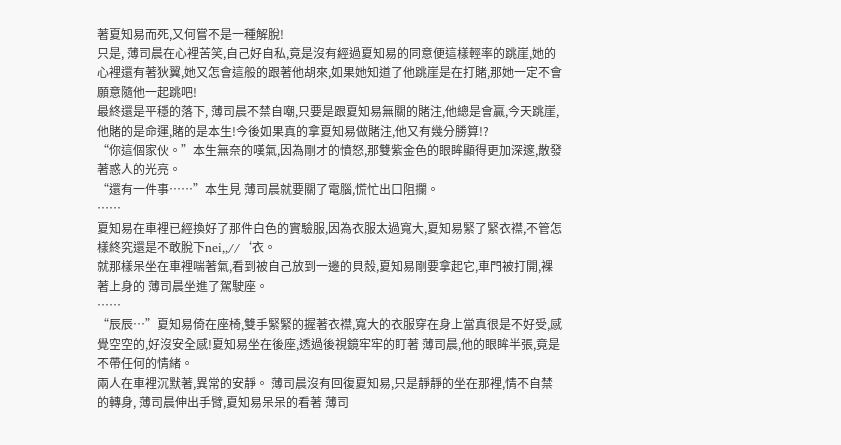著夏知易而死,又何嘗不是一種解脫!
只是, 薄司晨在心裡苦笑,自己好自私,竟是沒有經過夏知易的同意便這樣輕率的跳崖,她的心裡還有著狄翼,她又怎會這般的跟著他胡來,如果她知道了他跳崖是在打賭,那她一定不會願意隨他一起跳吧!
最終還是平穩的落下, 薄司晨不禁自嘲,只要是跟夏知易無關的賭注,他總是會贏,今天跳崖,他賭的是命運,賭的是本生!今後如果真的拿夏知易做賭注,他又有幾分勝算!?
“你這個家伙。”本生無奈的嘆氣,因為剛才的憤怒,那雙紫金色的眼眸顯得更加深邃,散發著惑人的光亮。
“還有一件事……”本生見 薄司晨就要關了電腦,慌忙出口阻攔。
……
夏知易在車裡已經換好了那件白色的實驗服,因為衣服太過寬大,夏知易緊了緊衣襟,不管怎樣終究還是不敢脫下nei,,//‘衣。
就那樣呆坐在車裡喘著氣,看到被自己放到一邊的貝殼,夏知易剛要拿起它,車門被打開,裸著上身的 薄司晨坐進了駕駛座。
……
“辰辰…”夏知易倚在座椅,雙手緊緊的握著衣襟,寬大的衣服穿在身上當真很是不好受,感覺空空的,好沒安全感!夏知易坐在後座,透過後視鏡牢牢的盯著 薄司晨,他的眼眸半張,竟是不帶任何的情緒。
兩人在車裡沉默著,異常的安靜。 薄司晨沒有回復夏知易,只是靜靜的坐在那裡,情不自禁的轉身, 薄司晨伸出手臂,夏知易呆呆的看著 薄司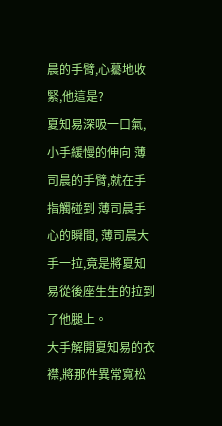晨的手臂,心驀地收緊,他這是?
夏知易深吸一口氣,小手緩慢的伸向 薄司晨的手臂,就在手指觸碰到 薄司晨手心的瞬間, 薄司晨大手一拉,竟是將夏知易從後座生生的拉到了他腿上。
大手解開夏知易的衣襟,將那件異常寬松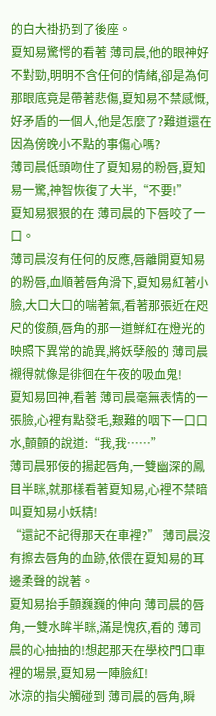的白大褂扔到了後座。
夏知易驚愕的看著 薄司晨,他的眼神好不對勁,明明不含任何的情緒,卻是為何那眼底竟是帶著悲傷,夏知易不禁感慨,好矛盾的一個人,他是怎麼了?難道還在因為傍晚小不點的事傷心嗎?
薄司晨低頭吻住了夏知易的粉唇,夏知易一驚,神智恢復了大半,“不要!”
夏知易狠狠的在 薄司晨的下唇咬了一口。
薄司晨沒有任何的反應,唇離開夏知易的粉唇,血順著唇角滑下,夏知易紅著小臉,大口大口的喘著氣,看著那張近在咫尺的俊顏,唇角的那一道鮮紅在燈光的映照下異常的詭異,將妖孽般的 薄司晨襯得就像是徘徊在午夜的吸血鬼!
夏知易回神,看著 薄司晨毫無表情的一張臉,心裡有點發毛,艱難的咽下一口口水,顫顫的說道:“我,我……”
薄司晨邪佞的揚起唇角,一雙幽深的鳳目半眯,就那樣看著夏知易,心裡不禁暗叫夏知易小妖精!
“還記不記得那天在車裡?” 薄司晨沒有擦去唇角的血跡,依偎在夏知易的耳邊柔聲的說著。
夏知易抬手顫巍巍的伸向 薄司晨的唇角,一雙水眸半眯,滿是愧疚,看的 薄司晨的心抽抽的!想起那天在學校門口車裡的場景,夏知易一陣臉紅!
冰涼的指尖觸碰到 薄司晨的唇角,瞬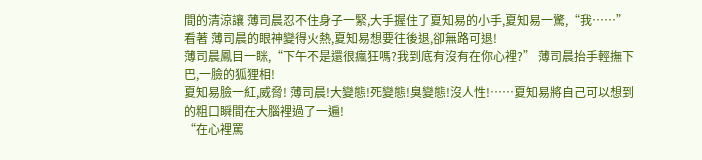間的清涼讓 薄司晨忍不住身子一緊,大手握住了夏知易的小手,夏知易一驚,“我……”
看著 薄司晨的眼神變得火熱,夏知易想要往後退,卻無路可退!
薄司晨鳳目一眯,“下午不是還很瘋狂嗎?我到底有沒有在你心裡?” 薄司晨抬手輕撫下巴,一臉的狐狸相!
夏知易臉一紅,威脅! 薄司晨!大變態!死變態!臭變態!沒人性!……夏知易將自己可以想到的粗口瞬間在大腦裡過了一遍!
“在心裡罵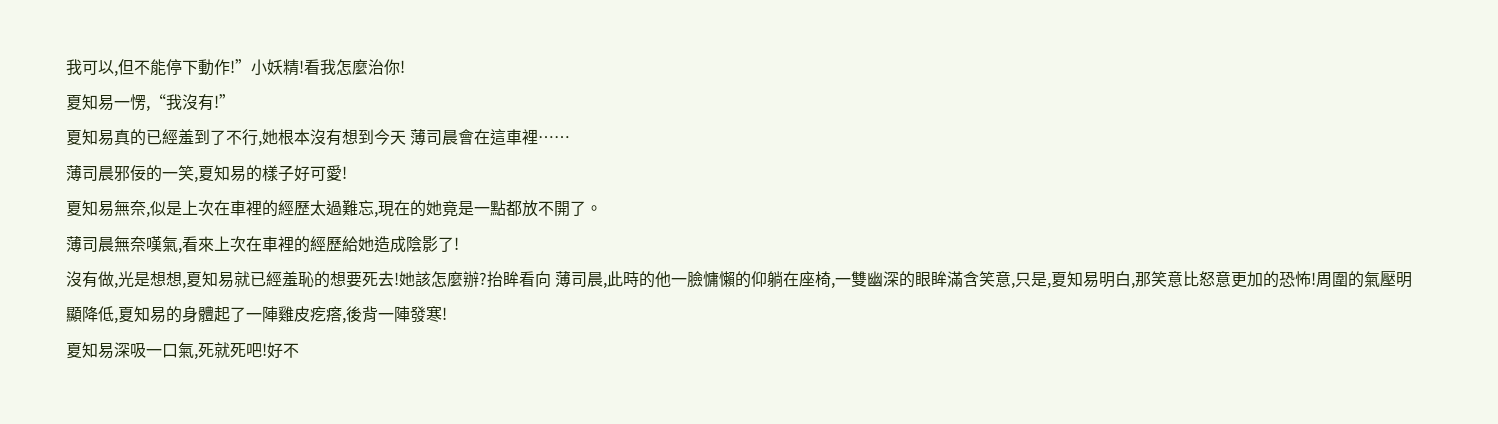我可以,但不能停下動作!”小妖精!看我怎麼治你!
夏知易一愣,“我沒有!”
夏知易真的已經羞到了不行,她根本沒有想到今天 薄司晨會在這車裡……
薄司晨邪佞的一笑,夏知易的樣子好可愛!
夏知易無奈,似是上次在車裡的經歷太過難忘,現在的她竟是一點都放不開了。
薄司晨無奈嘆氣,看來上次在車裡的經歷給她造成陰影了!
沒有做,光是想想,夏知易就已經羞恥的想要死去!她該怎麼辦?抬眸看向 薄司晨,此時的他一臉慵懶的仰躺在座椅,一雙幽深的眼眸滿含笑意,只是,夏知易明白,那笑意比怒意更加的恐怖!周圍的氣壓明顯降低,夏知易的身體起了一陣雞皮疙瘩,後背一陣發寒!
夏知易深吸一口氣,死就死吧!好不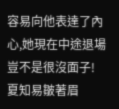容易向他表達了內心,她現在中途退場豈不是很沒面子!
夏知易皺著眉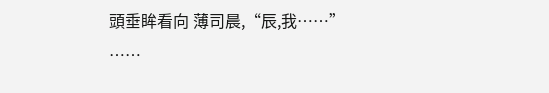頭垂眸看向 薄司晨,“辰,我……”
……